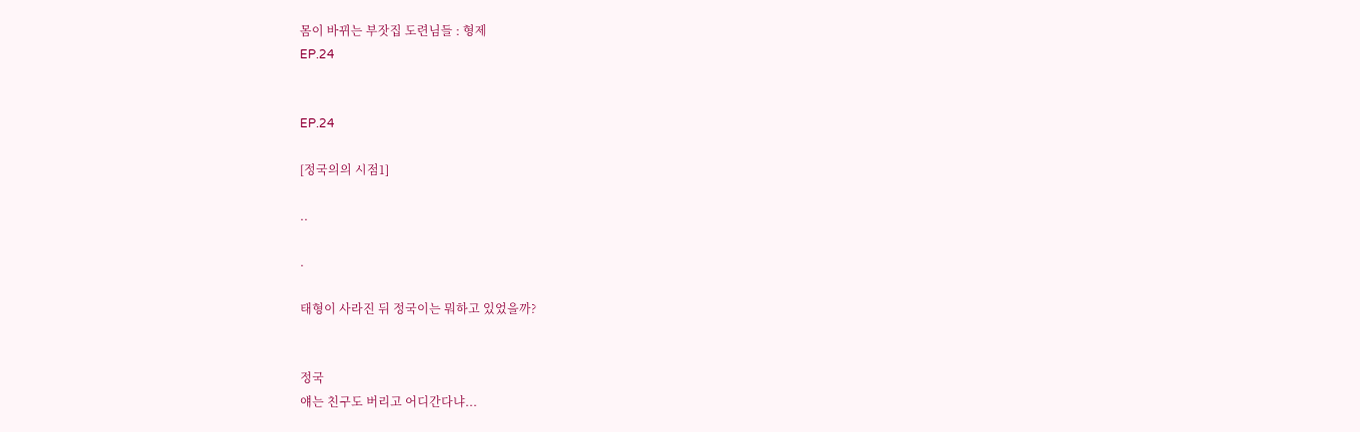몸이 바뀌는 부잣집 도련님들 : 형제
EP.24


EP.24

[정국의의 시점1]

..

.

태형이 사라진 뒤 정국이는 뭐하고 있었을까?


정국
얘는 친구도 버리고 어디간다냐...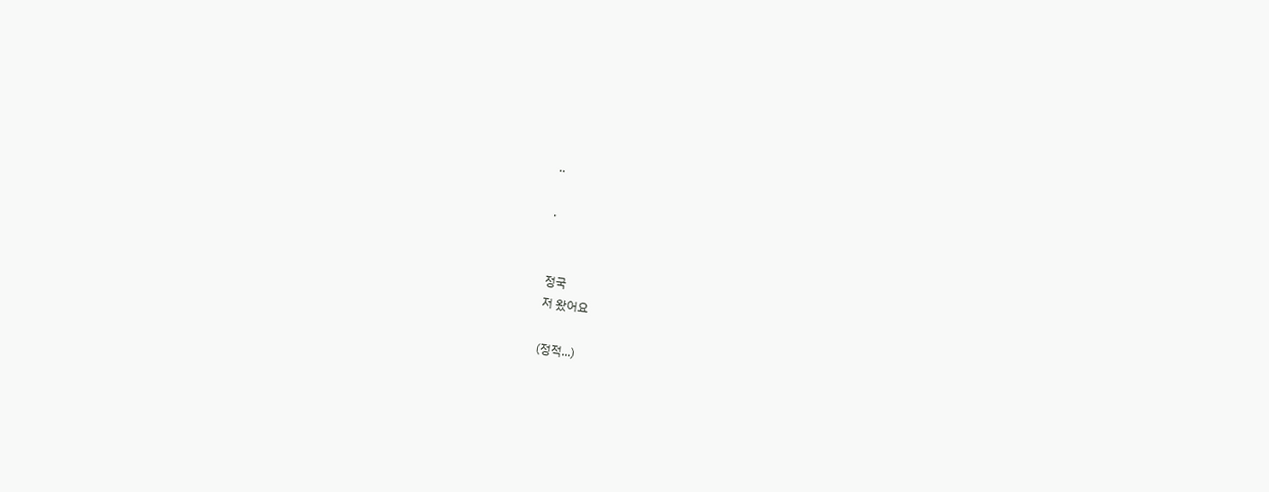..

.


정국
저 왔어요

(정적...)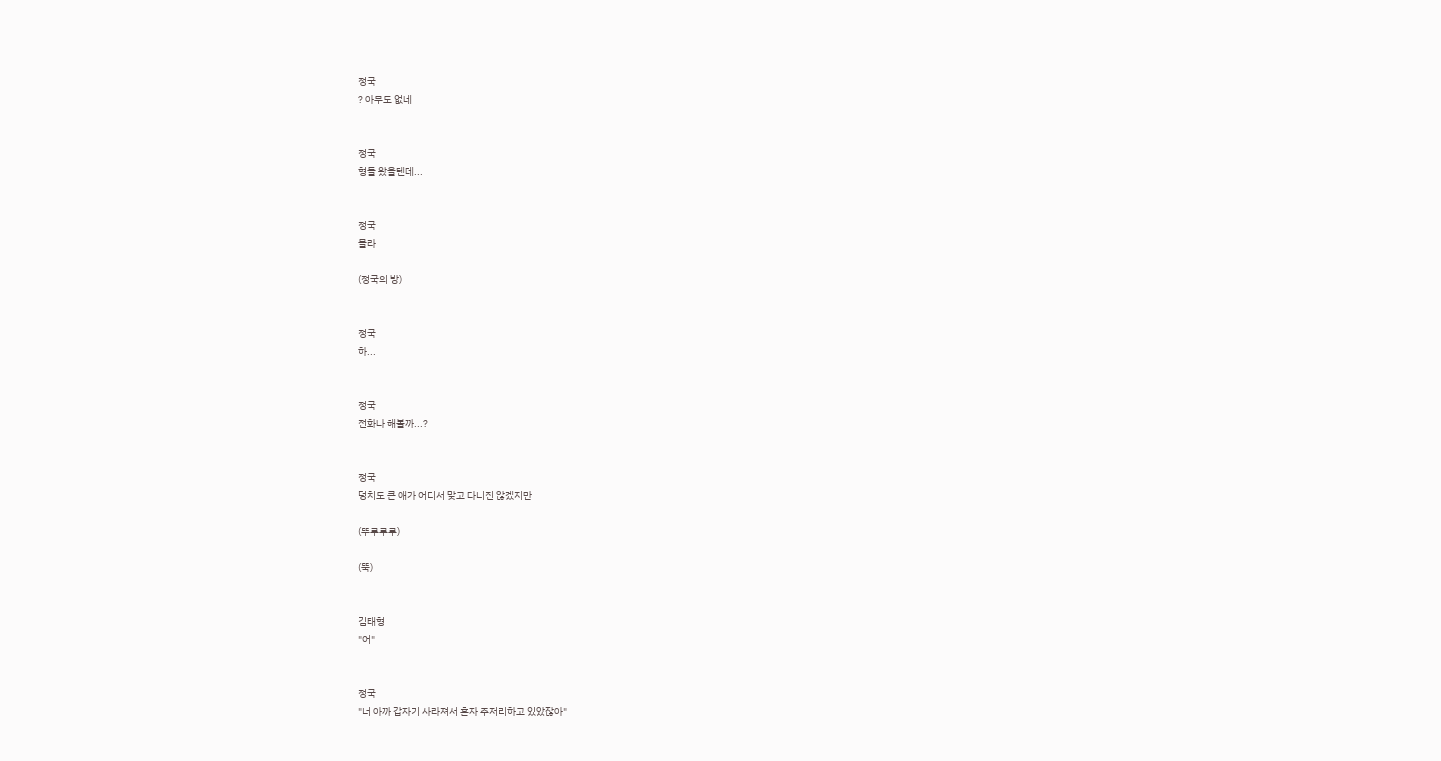정국
? 아무도 없네


정국
형들 왔을텐데...


정국
몰라

(정국의 방)


정국
하...


정국
전화나 해볼까...?


정국
덩치도 큰 애가 어디서 맞고 다니진 않겠지만

(뚜루루루)

(뚝)


김태형
"어"


정국
"너 아까 갑자기 사라져서 혼자 주저리하고 있았잖아"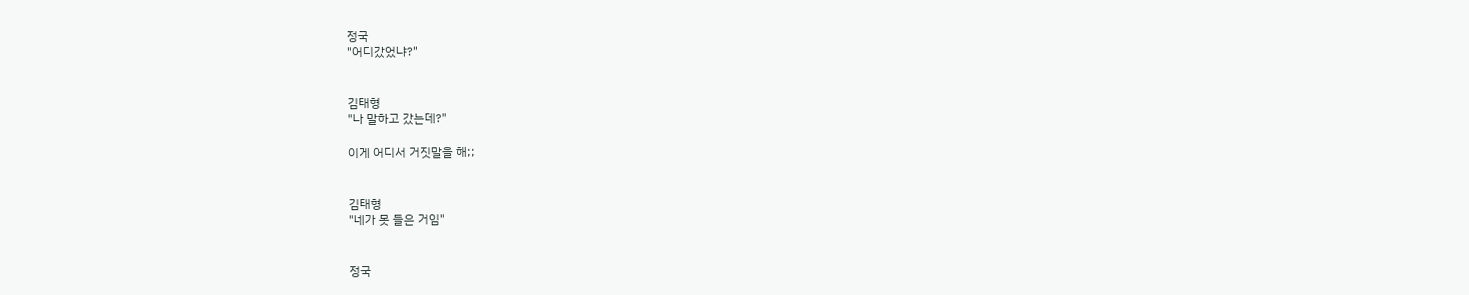정국
"어디갔었냐?"


김태형
"나 말하고 갔는데?"

이게 어디서 거짓말을 해;;


김태형
"네가 못 들은 거임"


정국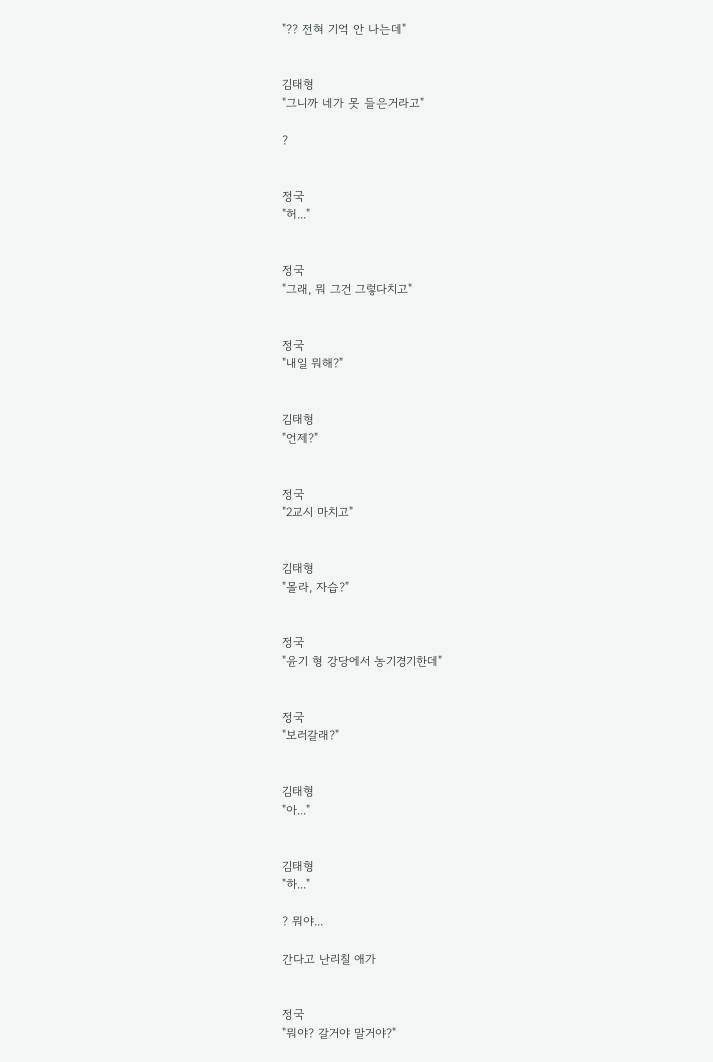"?? 전혀 기억 안 나는데"


김태형
"그니까 네가 못 들은거라고"

?


정국
"허..."


정국
"그래, 뭐 그건 그렇다치고"


정국
"내일 뭐해?"


김태형
"언제?"


정국
"2교시 마치고"


김태형
"몰라, 자습?"


정국
"윤기 형 강당에서 농기경기한데"


정국
"보러갈래?"


김태형
"아..."


김태형
"하..."

? 뭐야...

간다고 난리칠 애가


정국
"뭐야? 갈거야 말거야?"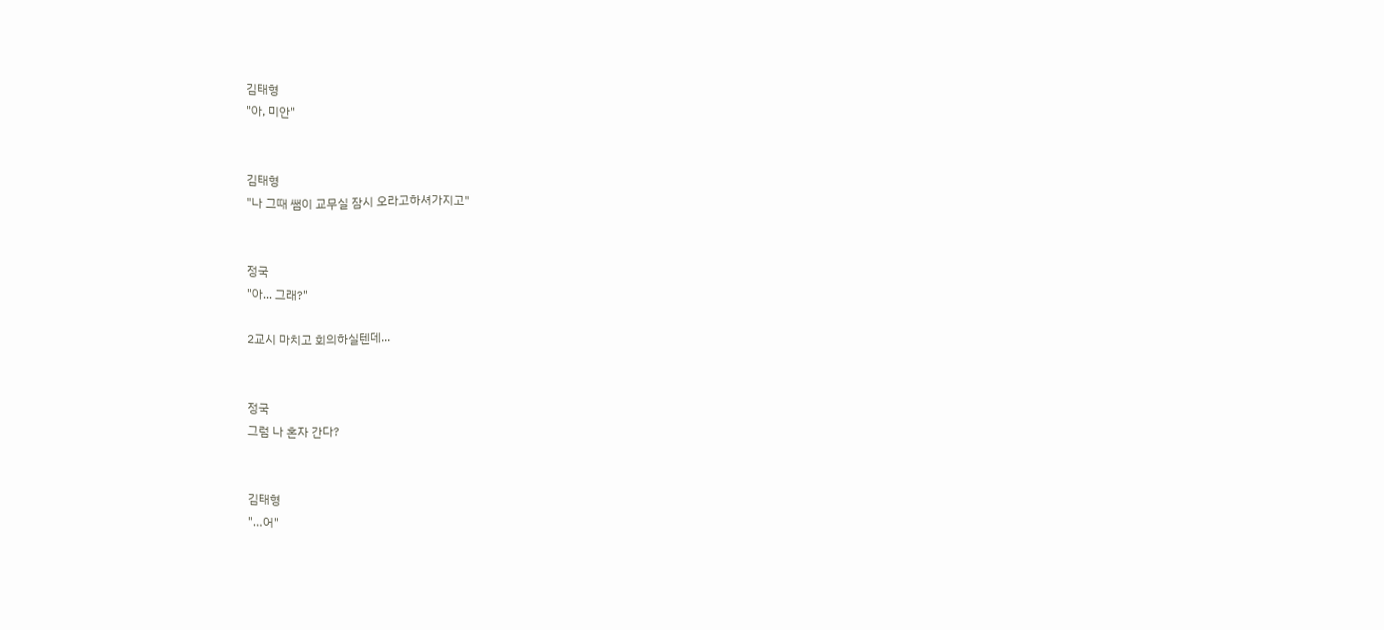김태형
"아, 미안"


김태형
"나 그때 쌤이 교무실 잠시 오라고하셔가지고"


정국
"아... 그래?"

2교시 마치고 회의하실텐데...


정국
그럼 나 혼자 간다?


김태형
"…어"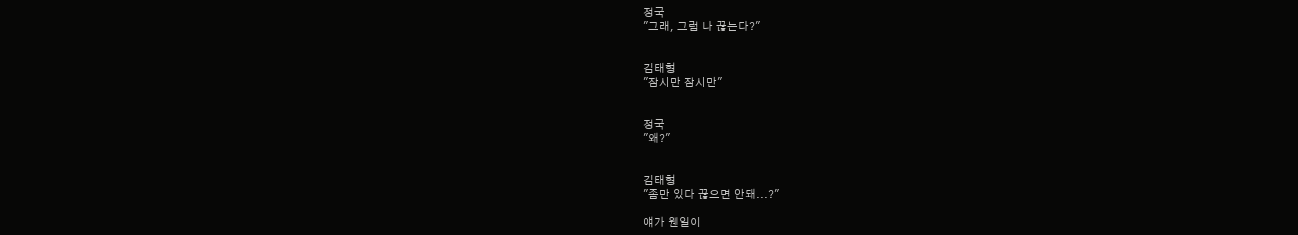정국
"그래, 그럼 나 끊는다?"


김태형
"잠시만 잠시만"


정국
"왜?"


김태형
"좀만 있다 끊으면 안돼...?"

얘가 웬일이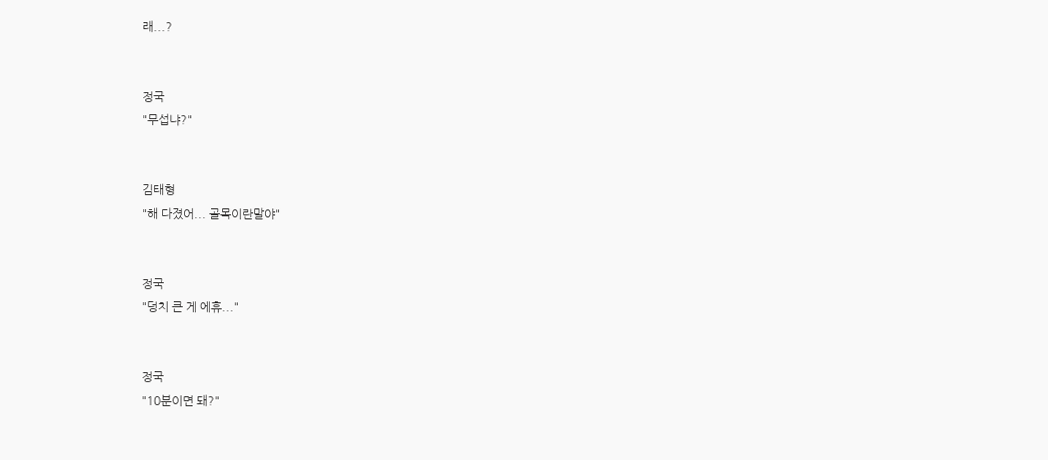래...?


정국
"무섭냐?"


김태형
"해 다졌어... 골목이란말야"


정국
"덩치 큰 게 에휴..."


정국
"10분이면 돼?"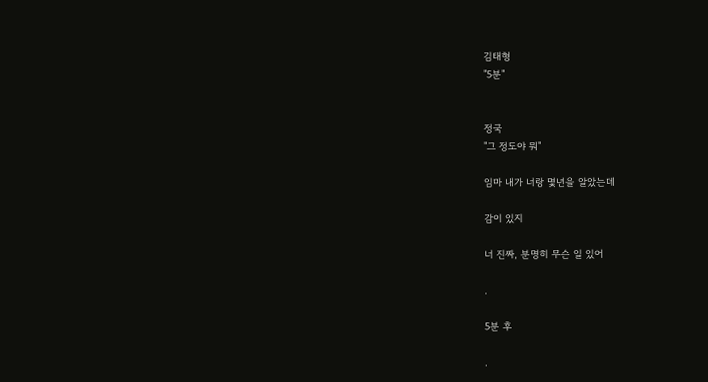김태형
"5분"


정국
"그 정도야 뭐"

임마 내가 너랑 몇년을 알았는데

감이 있지

너 진짜, 분명히 무슨 일 있어

.

5분 후

.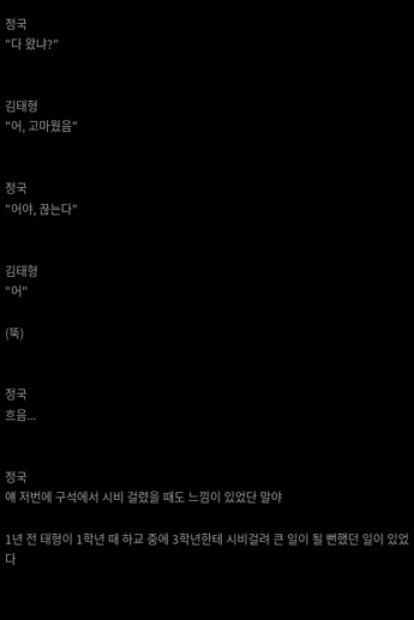정국
"다 왔냐?"


김태형
"어, 고마웠음"


정국
"어야, 끊는다"


김태형
"어"

(뚝)


정국
흐음...


정국
얘 저번에 구석에서 시비 걸렸을 때도 느낌이 있었단 말야

1년 전 태형이 1학년 때 하교 중에 3학년한테 시비걸려 큰 일이 될 뻔했던 일이 있었다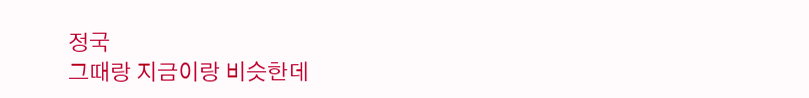정국
그때랑 지금이랑 비슷한데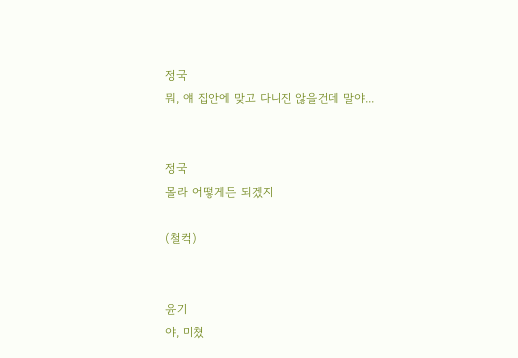정국
뭐, 얘 집안에 맞고 다니진 않을건데 말야...


정국
몰라 어떻게든 되겠지

(철컥)


윤기
야, 미쳤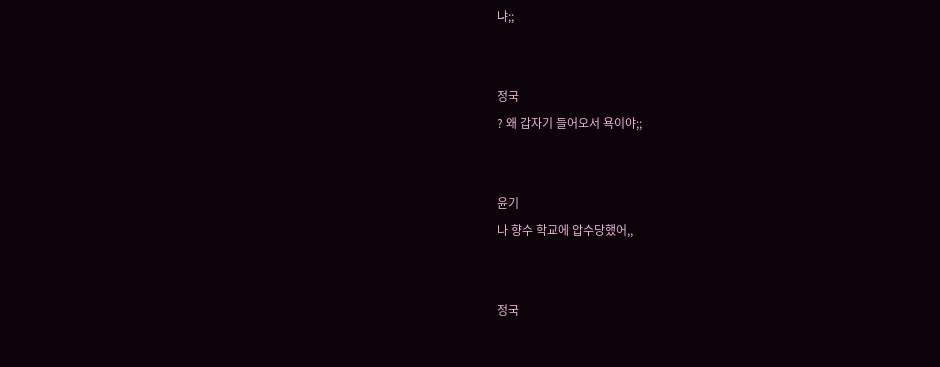냐;;


정국
? 왜 갑자기 들어오서 욕이야;;


윤기
나 향수 학교에 압수당했어,,


정국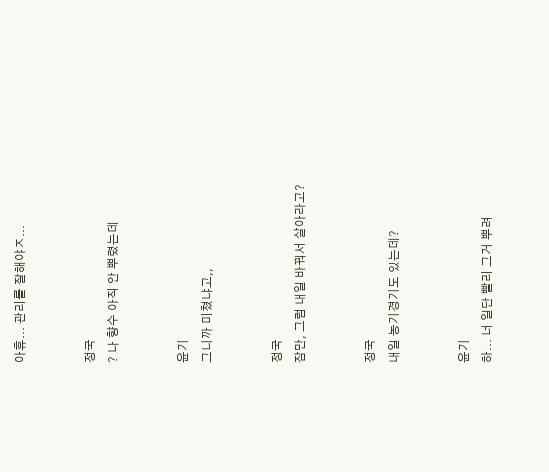아휴... 관리를 잘해야ㅈ...


정국
? 나 향수 아직 안 뿌렸는데


윤기
그니까 미쳤냐고,,


정국
잠만, 그럼 내일 바꿔서 살아라고?


정국
내일 농기경기도 있는데?


윤기
하... 너 일단 빨리 그거 뿌려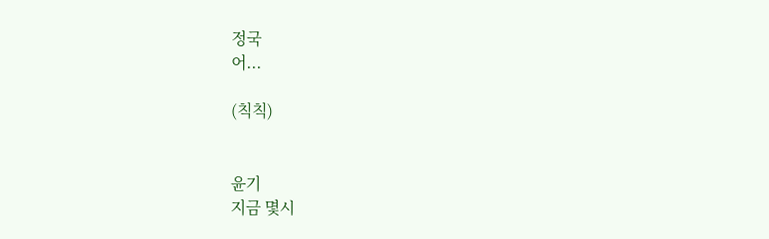정국
어...

(칙칙)


윤기
지금 몇시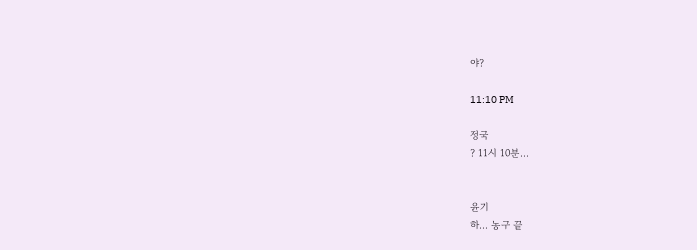야?

11:10 PM

정국
? 11시 10분...


윤기
하... 농구 끝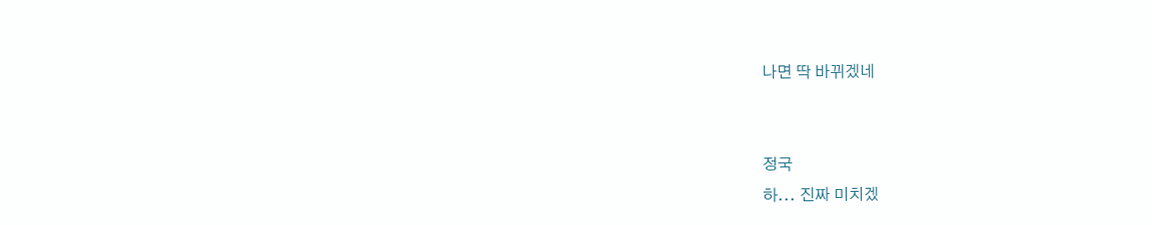나면 딱 바뀌겠네


정국
하... 진짜 미치겠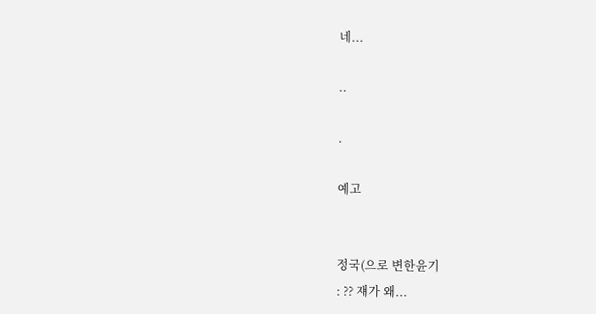네...

..

.

예고


정국(으로 변한윤기
: ?? 쟤가 왜...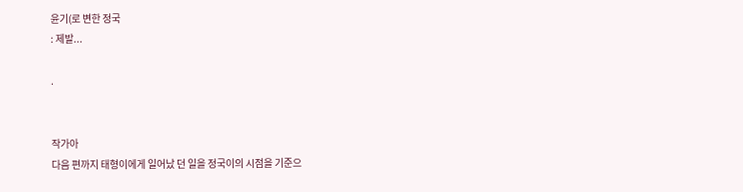윤기(로 변한 정국
: 제발...

.


작가아
다음 편까지 태형이에게 일어났 던 일을 정국이의 시점을 기준으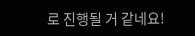로 진행될 거 같네요!